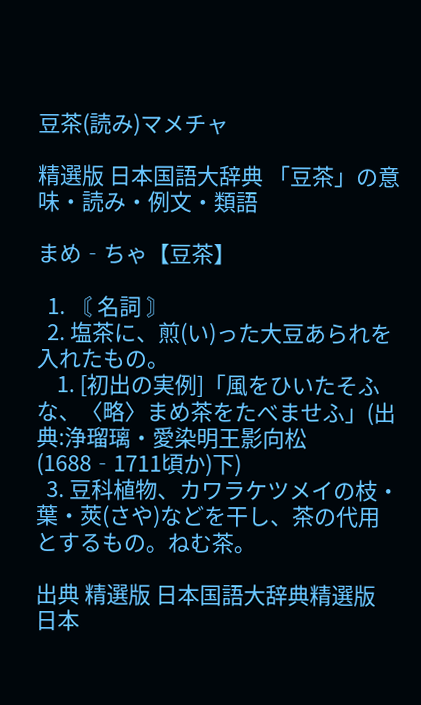豆茶(読み)マメチャ

精選版 日本国語大辞典 「豆茶」の意味・読み・例文・類語

まめ‐ちゃ【豆茶】

  1. 〘 名詞 〙
  2. 塩茶に、煎(い)った大豆あられを入れたもの。
    1. [初出の実例]「風をひいたそふな、〈略〉まめ茶をたべませふ」(出典:浄瑠璃・愛染明王影向松(1688‐1711頃か)下)
  3. 豆科植物、カワラケツメイの枝・葉・莢(さや)などを干し、茶の代用とするもの。ねむ茶。

出典 精選版 日本国語大辞典精選版 日本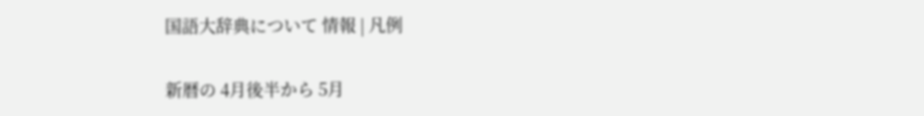国語大辞典について 情報 | 凡例

新暦の 4月後半から 5月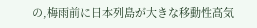の,梅雨前に日本列島が大きな移動性高気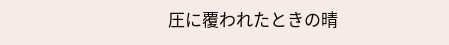圧に覆われたときの晴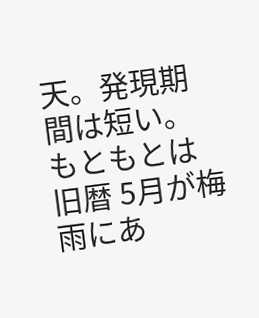天。発現期間は短い。もともとは旧暦 5月が梅雨にあ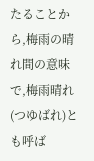たることから,梅雨の晴れ間の意味で,梅雨晴れ(つゆばれ)とも呼ば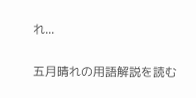れ...

五月晴れの用語解説を読む